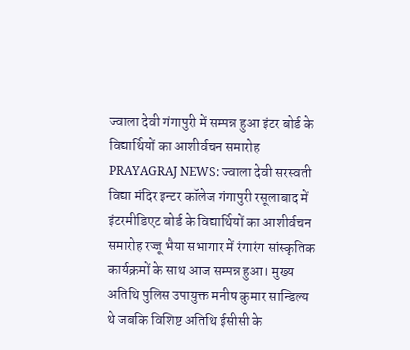ज्वाला देवी गंगापुरी में सम्पन्न हुआ इंटर बोर्ड के विद्यार्थियों का आशीर्वचन समारोह
PRAYAGRAJ NEWS: ज्वाला देवी सरस्वती विद्या मंदिर इन्टर कॉलेज गंगापुरी रसूलाबाद में इंटरमीडिएट बोर्ड के विद्यार्थियों का आशीर्वचन समारोह रज्जू भैया सभागार में रंगारंग सांस्कृतिक कार्यक्रमों के साथ आज सम्पन्न हुआ। मुख्य अतिथि पुलिस उपायुक्त मनीष कुमार सान्डिल्य थे जबकि विशिष्ट अतिथि ईसीसी के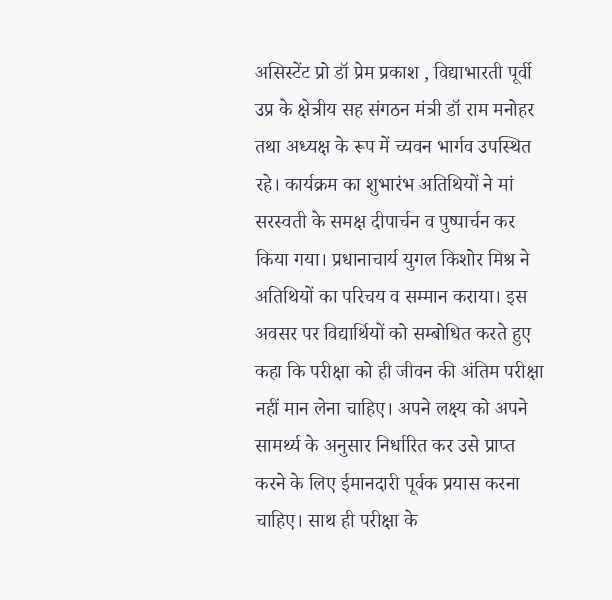असिस्टेंट प्रो डॉ प्रेम प्रकाश , विद्याभारती पूर्वी उप्र के क्षेत्रीय सह संगठन मंत्री डॉ राम मनोहर तथा अध्यक्ष के रूप में च्यवन भार्गव उपस्थित रहे। कार्यक्रम का शुभारंभ अतिथियों ने मां सरस्वती के समक्ष दीपार्चन व पुष्पार्चन कर किया गया। प्रधानाचार्य युगल किशोर मिश्र ने अतिथियों का परिचय व सम्मान कराया। इस अवसर पर विद्यार्थियों को सम्बोधित करते हुए कहा कि परीक्षा को ही जीवन की अंतिम परीक्षा नहीं मान लेना चाहिए। अपने लक्ष्य को अपने सामर्थ्य के अनुसार निर्धारित कर उसे प्राप्त करने के लिए ईमानदारी पूर्वक प्रयास करना चाहिए। साथ ही परीक्षा के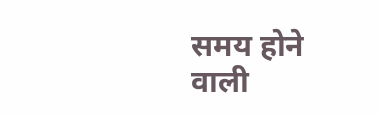समय होने वाली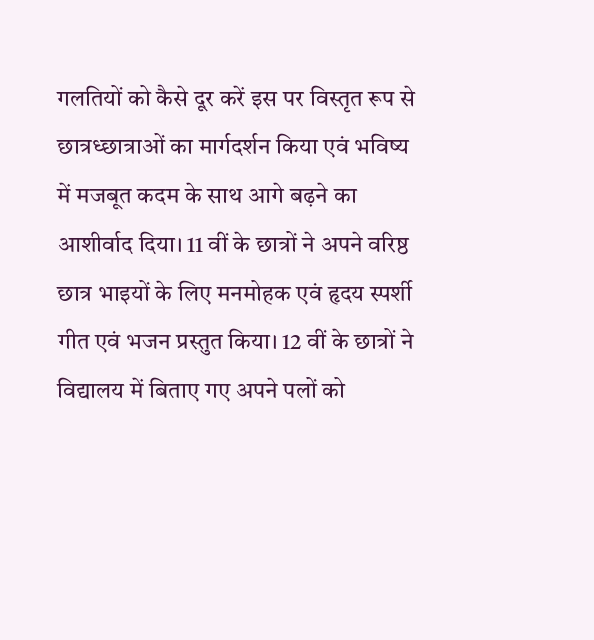गलतियों को कैसे दूर करें इस पर विस्तृत रूप से छात्रध्छात्राओं का मार्गदर्शन किया एवं भविष्य में मजबूत कदम के साथ आगे बढ़ने का आशीर्वाद दिया। 11 वीं के छात्रों ने अपने वरिष्ठ छात्र भाइयों के लिए मनमोहक एवं हृदय स्पर्शी गीत एवं भजन प्रस्तुत किया। 12 वीं के छात्रों ने विद्यालय में बिताए गए अपने पलों को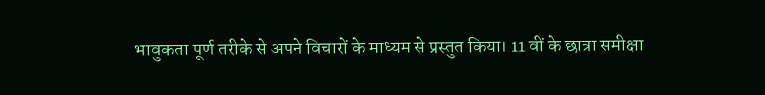भावुकता पूर्ण तरीके से अपने विचारों के माध्यम से प्रस्तुत किया। 11 वीं के छात्रा समीक्षा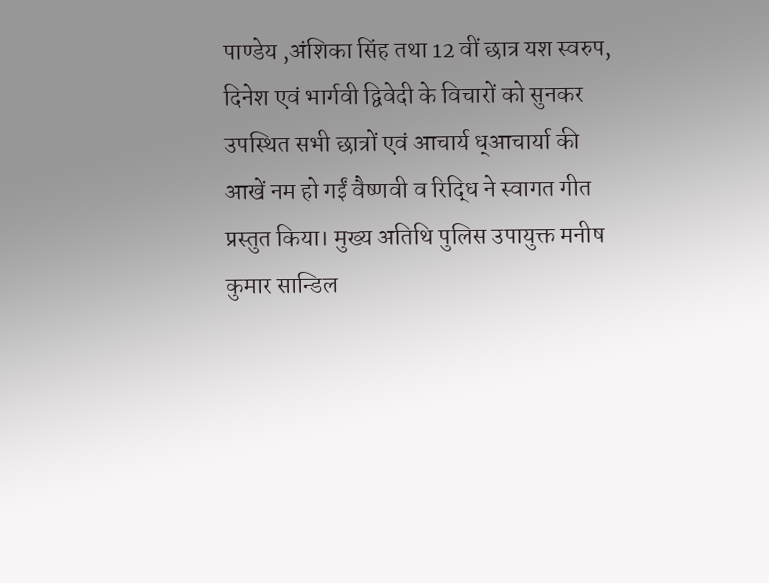पाण्डेय ,अंशिका सिंह तथा 12 वीं छात्र यश स्वरुप, दिनेश एवं भार्गवी द्विवेदी के विचारों को सुनकर उपस्थित सभी छात्रों एवं आचार्य ध्आचार्या की आखें नम हो गईं वैष्णवी व रिद्धि ने स्वागत गीत प्रस्तुत किया। मुख्य अतिथि पुलिस उपायुक्त मनीष कुमार सान्डिल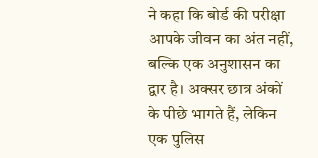ने कहा कि बोर्ड की परीक्षा आपके जीवन का अंत नहीं, बल्कि एक अनुशासन का द्वार है। अक्सर छात्र अंकों के पीछे भागते हैं, लेकिन एक पुलिस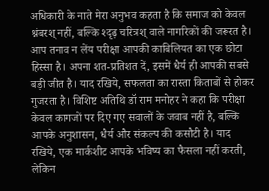अधिकारी के नाते मेरा अनुभव कहता है कि समाज को केवल श्नंबरश् नहीं, बल्कि श्दृढ़ चरित्रश् वाले नागरिकों की जरूरत है। आप तनाव न लेंय परीक्षा आपकी काबिलियत का एक छोटा हिस्सा है। अपना शत-प्रतिशत दें, इसमें धैर्य ही आपकी सबसे बड़ी जीत है। याद रखिये, सफलता का रास्ता किताबों से होकर गुजरता है। विशिष्ट अतिथि डॉ राम मनोहर ने कहा कि परीक्षा केवल कागजों पर दिए गए सवालों के जवाब नहीं है, बल्कि आपके अनुशासन, धैर्य और संकल्प की कसौटी है। याद रखिये, एक मार्कशीट आपके भविष्य का फैसला नहीं करती, लेकिन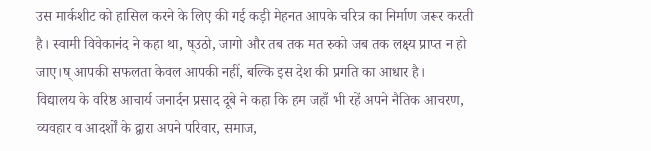उस मार्कशीट को हासिल करने के लिए की गई कड़ी मेहनत आपके चरित्र का निर्माण जरूर करती है। स्वामी विवेकानंद ने कहा था, ष्उठो, जागो और तब तक मत रुको जब तक लक्ष्य प्राप्त न हो जाए।ष् आपकी सफलता केवल आपकी नहीं, बल्कि इस देश की प्रगति का आधार है।
विद्यालय के वरिष्ठ आचार्य जनार्दन प्रसाद दूबे ने कहा कि हम जहाँ भी रहें अपने नैतिक आचरण, व्यवहार व आदर्शों के द्वारा अपने परिवार, समाज,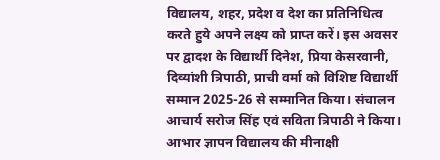विद्यालय, शहर, प्रदेश व देश का प्रतिनिधित्व करते हुये अपने लक्ष्य को प्राप्त करें। इस अवसर पर द्वादश के विद्यार्थी दिनेश, प्रिया केसरवानी, दिव्यांशी त्रिपाठी, प्राची वर्मा को विशिष्ट विद्यार्थी सम्मान 2025-26 से सम्मानित किया। संचालन आचार्य सरोज सिंह एवं सविता त्रिपाठी ने किया। आभार ज्ञापन विद्यालय की मीनाक्षी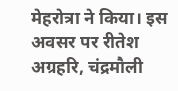मेहरोत्रा ने किया। इस अवसर पर रीतेश अग्रहरि, चंद्रमौली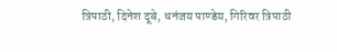त्रिपाठी, दिनेश दूबे, धनंजय पाण्डेय, गिरिवर त्रिपाठी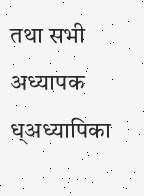तथा सभी अध्यापक ध्अध्यापिका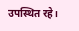उपस्थित रहे।